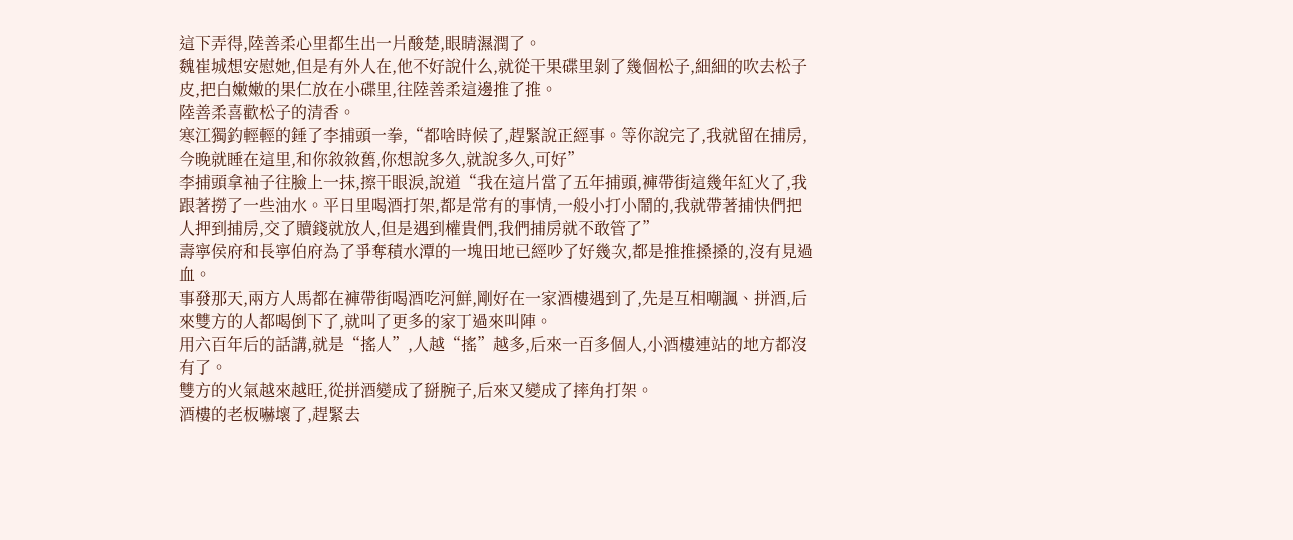這下弄得,陸善柔心里都生出一片酸楚,眼睛濕潤了。
魏崔城想安慰她,但是有外人在,他不好說什么,就從干果碟里剝了幾個松子,細細的吹去松子皮,把白嫩嫩的果仁放在小碟里,往陸善柔這邊推了推。
陸善柔喜歡松子的清香。
寒江獨釣輕輕的錘了李捕頭一拳,“都啥時候了,趕緊說正經事。等你說完了,我就留在捕房,今晚就睡在這里,和你敘敘舊,你想說多久,就說多久,可好”
李捕頭拿袖子往臉上一抹,擦干眼淚,說道“我在這片當了五年捕頭,褲帶街這幾年紅火了,我跟著撈了一些油水。平日里喝酒打架,都是常有的事情,一般小打小鬧的,我就帶著捕快們把人押到捕房,交了贖錢就放人,但是遇到權貴們,我們捕房就不敢管了”
壽寧侯府和長寧伯府為了爭奪積水潭的一塊田地已經吵了好幾次,都是推推搡搡的,沒有見過血。
事發那天,兩方人馬都在褲帶街喝酒吃河鮮,剛好在一家酒樓遇到了,先是互相嘲諷、拼酒,后來雙方的人都喝倒下了,就叫了更多的家丁過來叫陣。
用六百年后的話講,就是“搖人”,人越“搖”越多,后來一百多個人,小酒樓連站的地方都沒有了。
雙方的火氣越來越旺,從拼酒變成了掰腕子,后來又變成了摔角打架。
酒樓的老板嚇壞了,趕緊去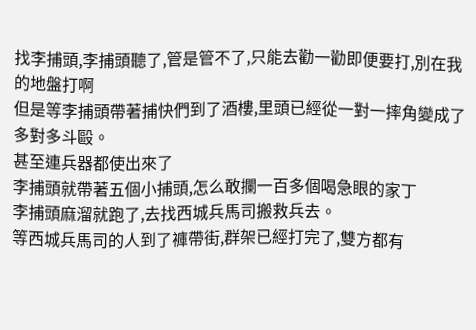找李捕頭,李捕頭聽了,管是管不了,只能去勸一勸即便要打,別在我的地盤打啊
但是等李捕頭帶著捕快們到了酒樓,里頭已經從一對一摔角變成了多對多斗毆。
甚至連兵器都使出來了
李捕頭就帶著五個小捕頭,怎么敢攔一百多個喝急眼的家丁
李捕頭麻溜就跑了,去找西城兵馬司搬救兵去。
等西城兵馬司的人到了褲帶街,群架已經打完了,雙方都有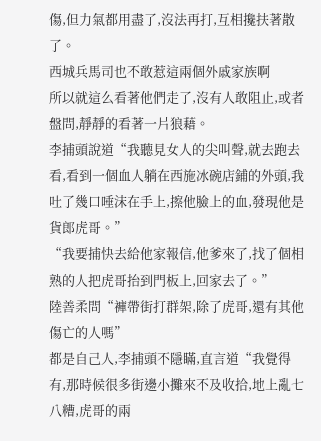傷,但力氣都用盡了,沒法再打,互相攙扶著散了。
西城兵馬司也不敢惹這兩個外戚家族啊
所以就這么看著他們走了,沒有人敢阻止,或者盤問,靜靜的看著一片狼藉。
李捕頭說道“我聽見女人的尖叫聲,就去跑去看,看到一個血人躺在西施冰碗店鋪的外頭,我吐了幾口唾沫在手上,擦他臉上的血,發現他是貨郎虎哥。”
“我要捕快去給他家報信,他爹來了,找了個相熟的人把虎哥抬到門板上,回家去了。”
陸善柔問“褲帶街打群架,除了虎哥,還有其他傷亡的人嗎”
都是自己人,李捕頭不隱瞞,直言道“我覺得有,那時候很多街邊小攤來不及收拾,地上亂七八糟,虎哥的兩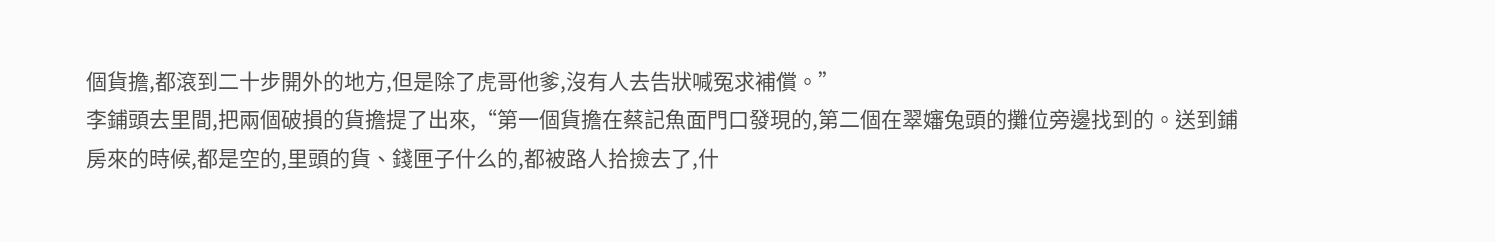個貨擔,都滾到二十步開外的地方,但是除了虎哥他爹,沒有人去告狀喊冤求補償。”
李鋪頭去里間,把兩個破損的貨擔提了出來,“第一個貨擔在蔡記魚面門口發現的,第二個在翠嬸兔頭的攤位旁邊找到的。送到鋪房來的時候,都是空的,里頭的貨、錢匣子什么的,都被路人拾撿去了,什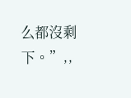么都沒剩下。”,,